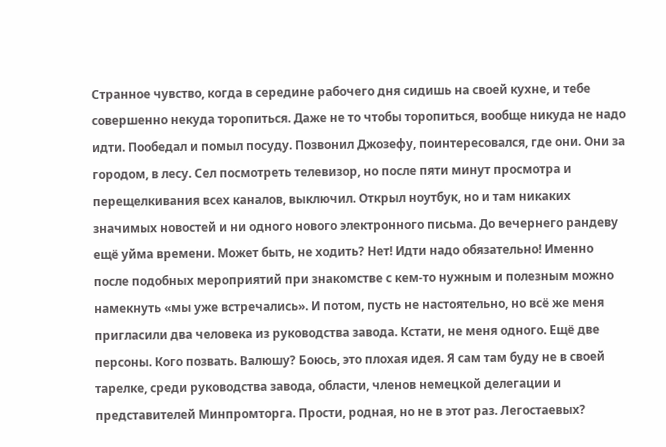Странное чувство, когда в середине рабочего дня сидишь на своей кухне, и тебе совершенно некуда торопиться. Даже не то чтобы торопиться, вообще никуда не надо идти. Пообедал и помыл посуду. Позвонил Джозефу, поинтересовался, где они. Они за городом, в лесу. Сел посмотреть телевизор, но после пяти минут просмотра и перещелкивания всех каналов, выключил. Открыл ноутбук, но и там никаких значимых новостей и ни одного нового электронного письма. До вечернего рандеву ещё уйма времени. Может быть, не ходить? Нет! Идти надо обязательно! Именно после подобных мероприятий при знакомстве с кем-то нужным и полезным можно намекнуть «мы уже встречались». И потом, пусть не настоятельно, но всё же меня пригласили два человека из руководства завода. Кстати, не меня одного. Ещё две персоны. Кого позвать. Валюшу? Боюсь, это плохая идея. Я сам там буду не в своей тарелке, среди руководства завода, области, членов немецкой делегации и представителей Минпромторга. Прости, родная, но не в этот раз. Легостаевых?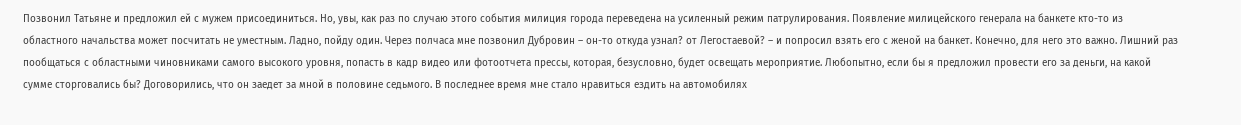Позвонил Татьяне и предложил ей с мужем присоединиться. Но, увы, как раз по случаю этого события милиция города переведена на усиленный режим патрулирования. Появление милицейского генерала на банкете кто-то из областного начальства может посчитать не уместным. Ладно, пойду один. Через полчаса мне позвонил Дубровин – он-то откуда узнал? от Легостаевой? – и попросил взять его с женой на банкет. Конечно, для него это важно. Лишний раз пообщаться с областными чиновниками самого высокого уровня, попасть в кадр видео или фотоотчета прессы, которая, безусловно, будет освещать мероприятие. Любопытно, если бы я предложил провести его за деньги, на какой сумме сторговались бы? Договорились, что он заедет за мной в половине седьмого. В последнее время мне стало нравиться ездить на автомобилях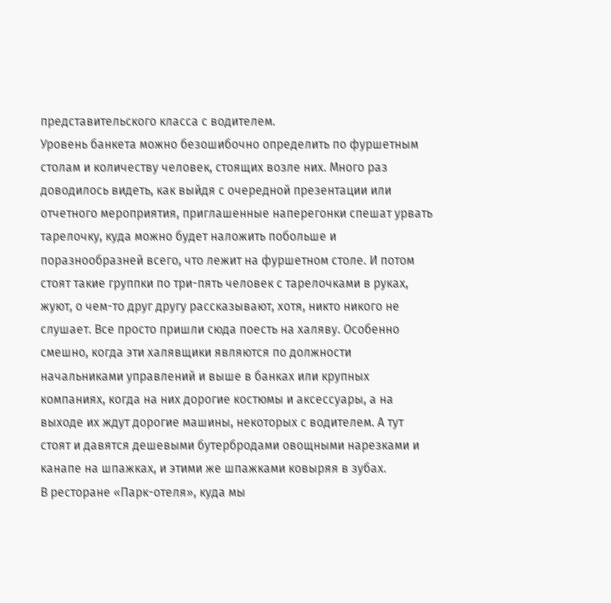представительского класса с водителем.
Уровень банкета можно безошибочно определить по фуршетным столам и количеству человек, стоящих возле них. Много раз доводилось видеть, как выйдя с очередной презентации или отчетного мероприятия, приглашенные наперегонки спешат урвать тарелочку, куда можно будет наложить побольше и поразнообразней всего, что лежит на фуршетном столе. И потом стоят такие группки по три-пять человек с тарелочками в руках, жуют, о чем-то друг другу рассказывают, хотя, никто никого не слушает. Все просто пришли сюда поесть на халяву. Особенно смешно, когда эти халявщики являются по должности начальниками управлений и выше в банках или крупных компаниях, когда на них дорогие костюмы и аксессуары, а на выходе их ждут дорогие машины, некоторых с водителем. А тут стоят и давятся дешевыми бутербродами овощными нарезками и канапе на шпажках, и этими же шпажками ковыряя в зубах.
В ресторане «Парк-отеля», куда мы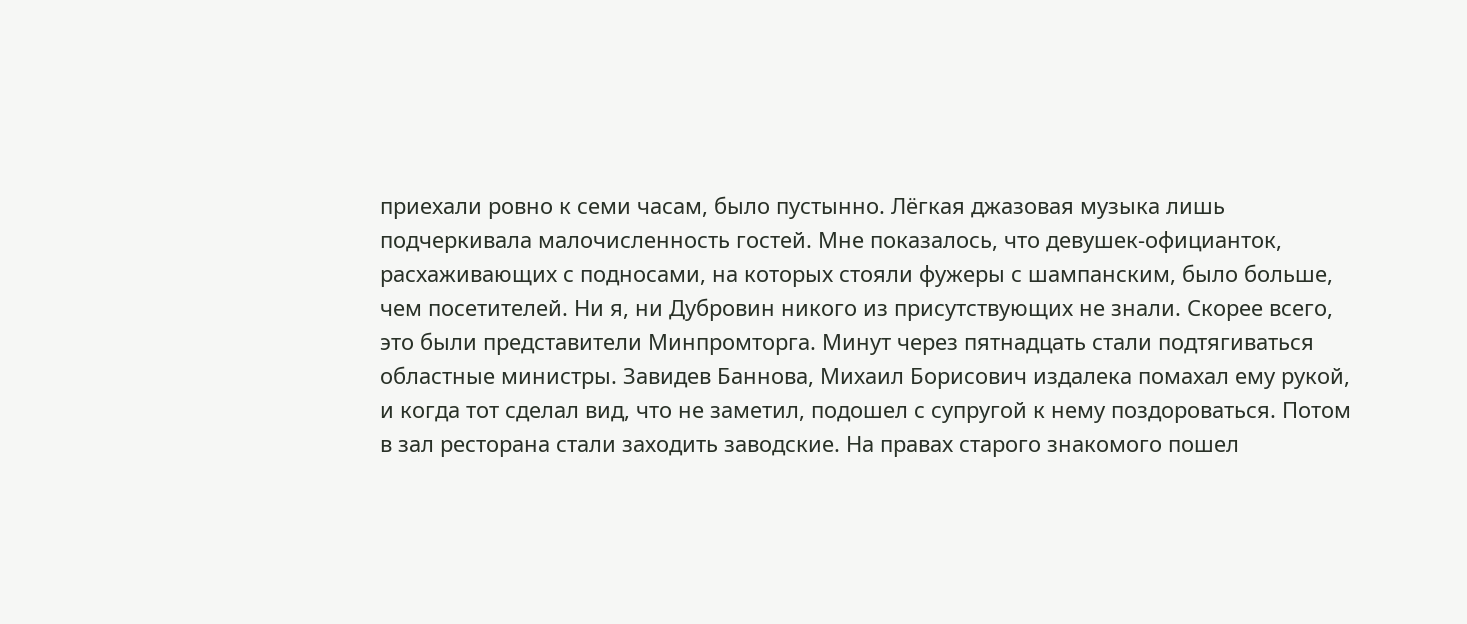приехали ровно к семи часам, было пустынно. Лёгкая джазовая музыка лишь подчеркивала малочисленность гостей. Мне показалось, что девушек-официанток, расхаживающих с подносами, на которых стояли фужеры с шампанским, было больше, чем посетителей. Ни я, ни Дубровин никого из присутствующих не знали. Скорее всего, это были представители Минпромторга. Минут через пятнадцать стали подтягиваться областные министры. Завидев Баннова, Михаил Борисович издалека помахал ему рукой, и когда тот сделал вид, что не заметил, подошел с супругой к нему поздороваться. Потом в зал ресторана стали заходить заводские. На правах старого знакомого пошел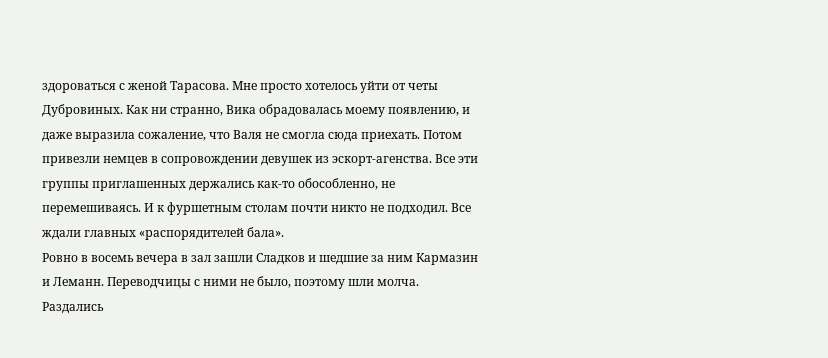здороваться с женой Тарасова. Мне просто хотелось уйти от четы Дубровиных. Как ни странно, Вика обрадовалась моему появлению, и даже выразила сожаление, что Валя не смогла сюда приехать. Потом привезли немцев в сопровождении девушек из эскорт-агенства. Все эти группы приглашенных держались как-то обособленно, не перемешиваясь. И к фуршетным столам почти никто не подходил. Все ждали главных «распорядителей бала».
Ровно в восемь вечера в зал зашли Сладков и шедшие за ним Кармазин и Леманн. Переводчицы с ними не было, поэтому шли молча. Раздались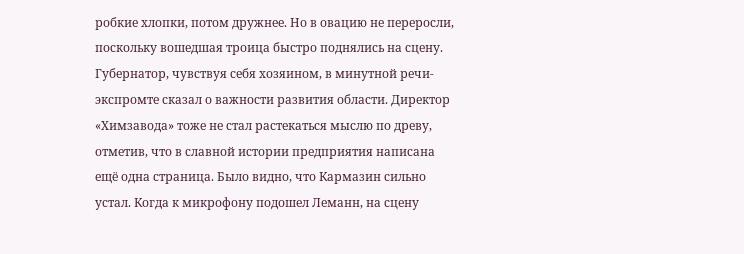робкие хлопки, потом дружнее. Но в овацию не переросли, поскольку вошедшая троица быстро поднялись на сцену. Губернатор, чувствуя себя хозяином, в минутной речи-экспромте сказал о важности развития области. Директор «Химзавода» тоже не стал растекаться мыслю по древу, отметив, что в славной истории предприятия написана ещё одна страница. Было видно, что Кармазин сильно устал. Когда к микрофону подошел Леманн, на сцену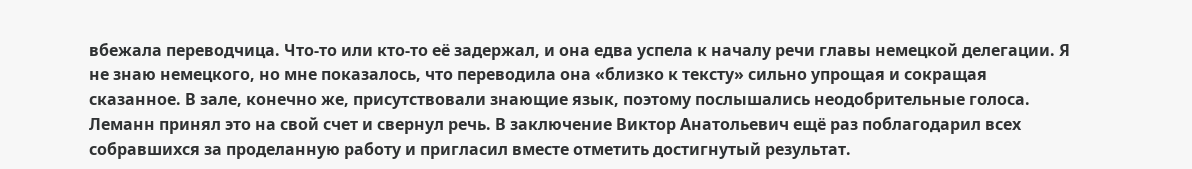вбежала переводчица. Что-то или кто-то её задержал, и она едва успела к началу речи главы немецкой делегации. Я не знаю немецкого, но мне показалось, что переводила она «близко к тексту» сильно упрощая и сокращая сказанное. В зале, конечно же, присутствовали знающие язык, поэтому послышались неодобрительные голоса. Леманн принял это на свой счет и свернул речь. В заключение Виктор Анатольевич ещё раз поблагодарил всех собравшихся за проделанную работу и пригласил вместе отметить достигнутый результат.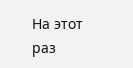На этот раз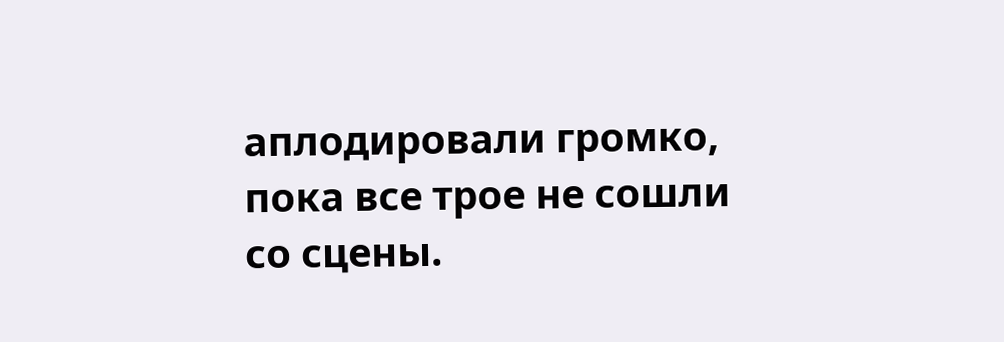аплодировали громко, пока все трое не сошли со сцены.